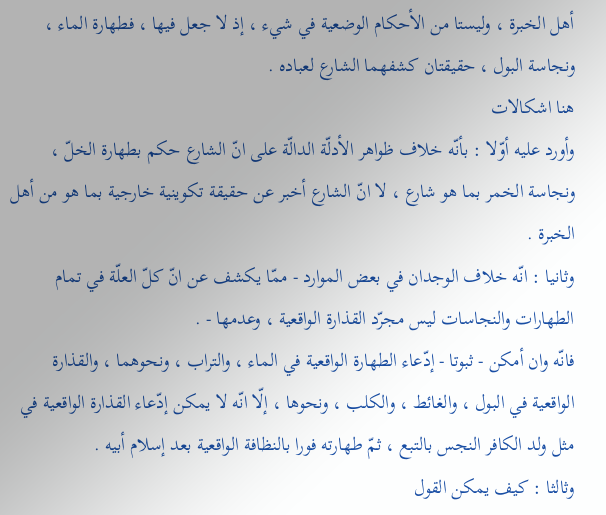أهل الخبرة ، وليستا من الأحكام الوضعية في شيء ، إذ لا جعل فيها ، فطهارة الماء ، ونجاسة البول ، حقيقتان كشفهما الشارع لعباده .
هنا اشكالات
وأورد عليه أوّلا : بأنّه خلاف ظواهر الأدلّة الدالّة على انّ الشارع حكم بطهارة الخلّ ، ونجاسة الخمر بما هو شارع ، لا انّ الشارع أخبر عن حقيقة تكوينية خارجية بما هو من أهل الخبرة .
وثانيا : انّه خلاف الوجدان في بعض الموارد - ممّا يكشف عن انّ كلّ العلّة في تمام الطهارات والنجاسات ليس مجرّد القذارة الواقعية ، وعدمها - .
فانّه وان أمكن - ثبوتا - إدّعاء الطهارة الواقعية في الماء ، والتراب ، ونحوهما ، والقذارة الواقعية في البول ، والغائط ، والكلب ، ونحوها ، إلّا انّه لا يمكن إدّعاء القذارة الواقعية في مثل ولد الكافر النجس بالتبع ، ثمّ طهارته فورا بالنظافة الواقعية بعد إسلام أبيه .
وثالثا : كيف يمكن القول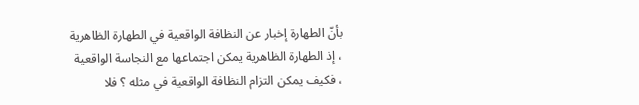بأنّ الطهارة إخبار عن النظافة الواقعية في الطهارة الظاهرية ، إذ الطهارة الظاهرية يمكن اجتماعها مع النجاسة الواقعية ، فكيف يمكن التزام النظافة الواقعية في مثله ؟ فلا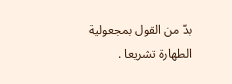بدّ من القول بمجعولية الطهارة تشريعا .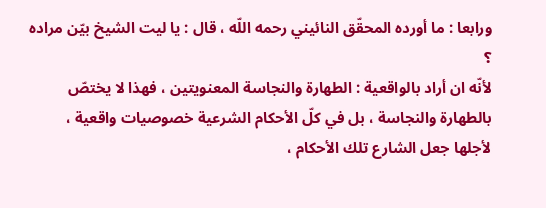ورابعا : ما أورده المحقّق النائيني رحمه اللّه ، قال : يا ليت الشيخ بيّن مراده ؟
لأنّه ان أراد بالواقعية : الطهارة والنجاسة المعنويتين ، فهذا لا يختصّ بالطهارة والنجاسة ، بل في كلّ الأحكام الشرعية خصوصيات واقعية ، لأجلها جعل الشارع تلك الأحكام ،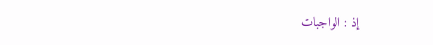إذ : الواجبات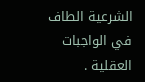الشرعية الطاف في الواجبات العقلية .